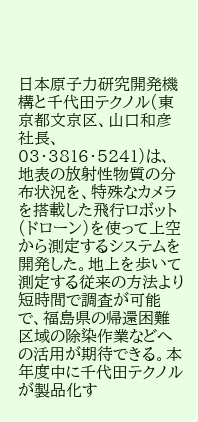日本原子力研究開発機構と千代田テクノル(東京都文京区、山口和彦社長、03・3816・5241)は、地表の放射性物質の分布状況を、特殊なカメラを搭載した飛行ロボット(ドローン)を使って上空から測定するシステムを開発した。地上を歩いて測定する従来の方法より短時間で調査が可能で、福島県の帰還困難区域の除染作業などへの活用が期待できる。本年度中に千代田テクノルが製品化す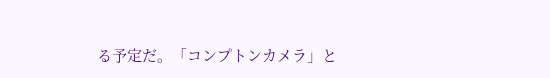る予定だ。「コンプトンカメラ」と